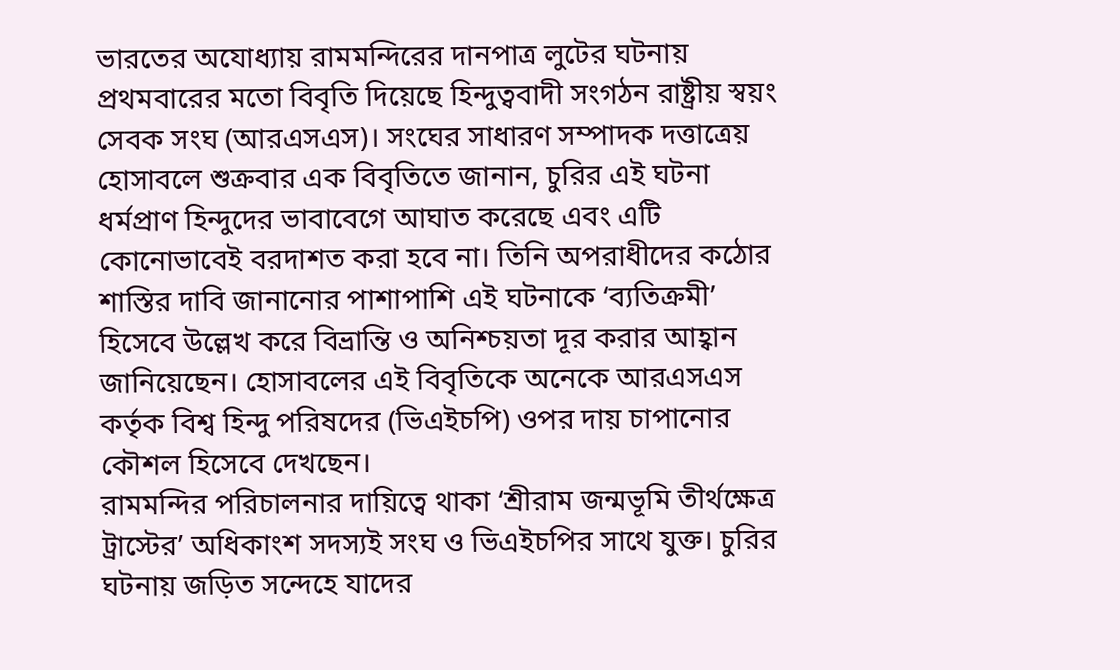ভারতের অযোধ্যায় রামমন্দিরের দানপাত্র লুটের ঘটনায় প্রথমবারের মতো বিবৃতি দিয়েছে হিন্দুত্ববাদী সংগঠন রাষ্ট্রীয় স্বয়ং সেবক সংঘ (আরএসএস)। সংঘের সাধারণ সম্পাদক দত্তাত্রেয় হোসাবলে শুক্রবার এক বিবৃতিতে জানান, চুরির এই ঘটনা ধর্মপ্রাণ হিন্দুদের ভাবাবেগে আঘাত করেছে এবং এটি কোনোভাবেই বরদাশত করা হবে না। তিনি অপরাধীদের কঠোর শাস্তির দাবি জানানোর পাশাপাশি এই ঘটনাকে ‘ব্যতিক্রমী’ হিসেবে উল্লেখ করে বিভ্রান্তি ও অনিশ্চয়তা দূর করার আহ্বান জানিয়েছেন। হোসাবলের এই বিবৃতিকে অনেকে আরএসএস কর্তৃক বিশ্ব হিন্দু পরিষদের (ভিএইচপি) ওপর দায় চাপানোর কৌশল হিসেবে দেখছেন।
রামমন্দির পরিচালনার দায়িত্বে থাকা ‘শ্রীরাম জন্মভূমি তীর্থক্ষেত্র ট্রাস্টের’ অধিকাংশ সদস্যই সংঘ ও ভিএইচপির সাথে যুক্ত। চুরির ঘটনায় জড়িত সন্দেহে যাদের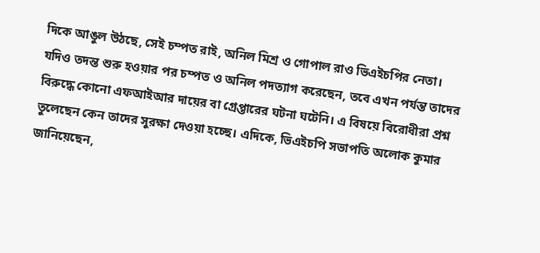দিকে আঙুল উঠছে, সেই চম্পত রাই, অনিল মিশ্র ও গোপাল রাও ভিএইচপির নেতা। যদিও তদন্ত শুরু হওয়ার পর চম্পত ও অনিল পদত্যাগ করেছেন, তবে এখন পর্যন্ত তাদের বিরুদ্ধে কোনো এফআইআর দায়ের বা গ্রেপ্তারের ঘটনা ঘটেনি। এ বিষয়ে বিরোধীরা প্রশ্ন তুলেছেন কেন তাদের সুরক্ষা দেওয়া হচ্ছে। এদিকে, ভিএইচপি সভাপতি অলোক কুমার জানিয়েছেন,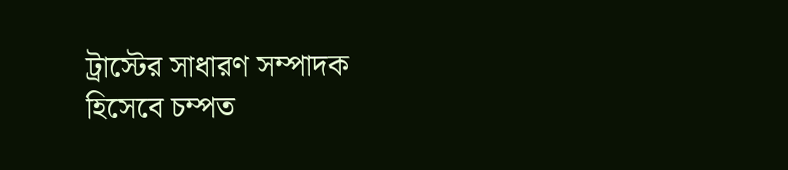ট্রাস্টের সাধারণ সম্পাদক হিসেবে চম্পত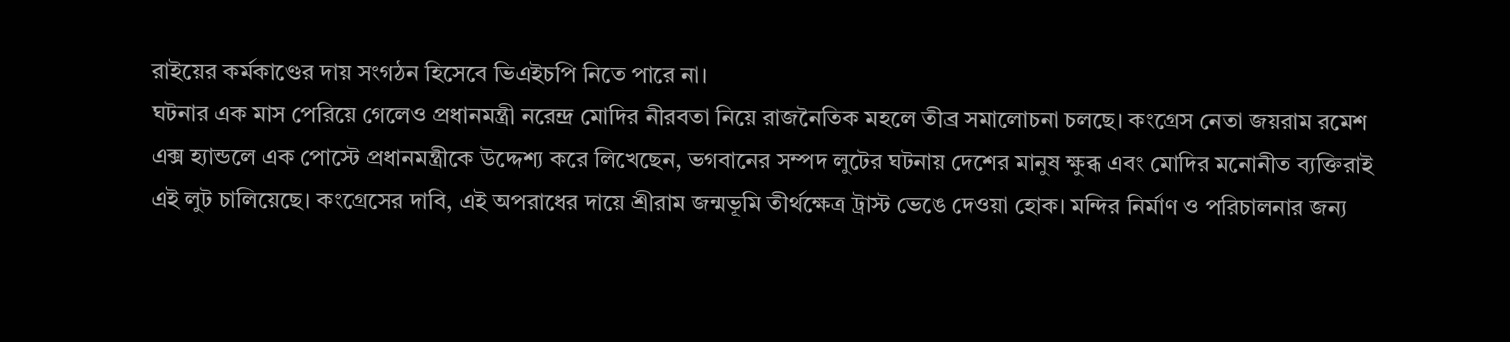রাইয়ের কর্মকাণ্ডের দায় সংগঠন হিসেবে ভিএইচপি নিতে পারে না।
ঘটনার এক মাস পেরিয়ে গেলেও প্রধানমন্ত্রী নরেন্দ্র মোদির নীরবতা নিয়ে রাজনৈতিক মহলে তীব্র সমালোচনা চলছে। কংগ্রেস নেতা জয়রাম রমেশ এক্স হ্যান্ডলে এক পোস্টে প্রধানমন্ত্রীকে উদ্দেশ্য করে লিখেছেন, ভগবানের সম্পদ লুটের ঘটনায় দেশের মানুষ ক্ষুব্ধ এবং মোদির মনোনীত ব্যক্তিরাই এই লুট চালিয়েছে। কংগ্রেসের দাবি, এই অপরাধের দায়ে শ্রীরাম জন্মভূমি তীর্থক্ষেত্র ট্রাস্ট ভেঙে দেওয়া হোক। মন্দির নির্মাণ ও পরিচালনার জন্য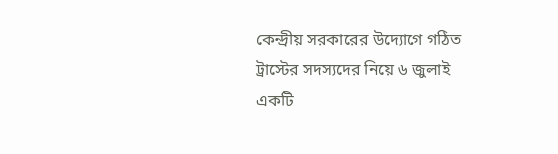কেন্দ্রীয় সরকারের উদ্যোগে গঠিত ট্রাস্টের সদস্যদের নিয়ে ৬ জুলাই একটি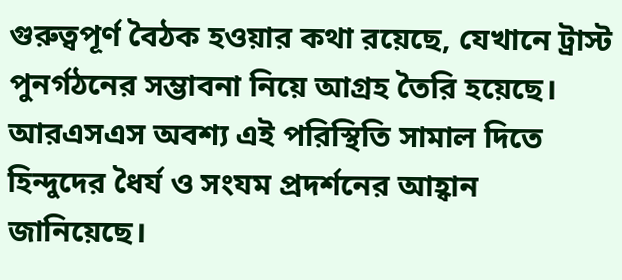গুরুত্বপূর্ণ বৈঠক হওয়ার কথা রয়েছে, যেখানে ট্রাস্ট পুনর্গঠনের সম্ভাবনা নিয়ে আগ্রহ তৈরি হয়েছে।
আরএসএস অবশ্য এই পরিস্থিতি সামাল দিতে হিন্দুদের ধৈর্য ও সংযম প্রদর্শনের আহ্বান জানিয়েছে।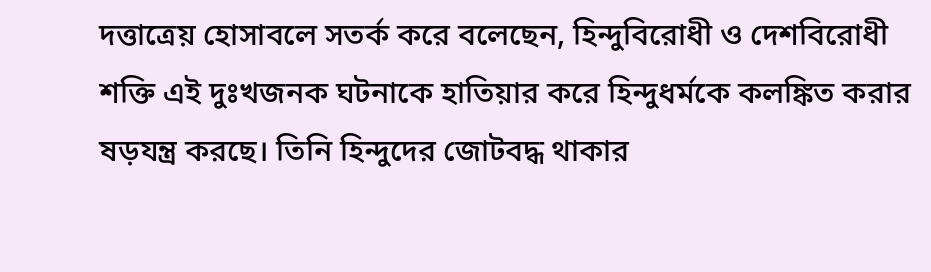দত্তাত্রেয় হোসাবলে সতর্ক করে বলেছেন, হিন্দুবিরোধী ও দেশবিরোধী শক্তি এই দুঃখজনক ঘটনাকে হাতিয়ার করে হিন্দুধর্মকে কলঙ্কিত করার ষড়যন্ত্র করছে। তিনি হিন্দুদের জোটবদ্ধ থাকার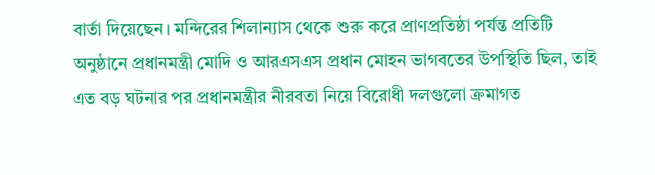বার্তা দিয়েছেন। মন্দিরের শিলান্যাস থেকে শুরু করে প্রাণপ্রতিষ্ঠা পর্যন্ত প্রতিটি অনুষ্ঠানে প্রধানমন্ত্রী মোদি ও আরএসএস প্রধান মোহন ভাগবতের উপস্থিতি ছিল, তাই এত বড় ঘটনার পর প্রধানমন্ত্রীর নীরবতা নিয়ে বিরোধী দলগুলো ক্রমাগত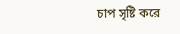চাপ সৃষ্টি করে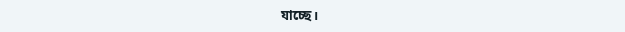যাচ্ছে।